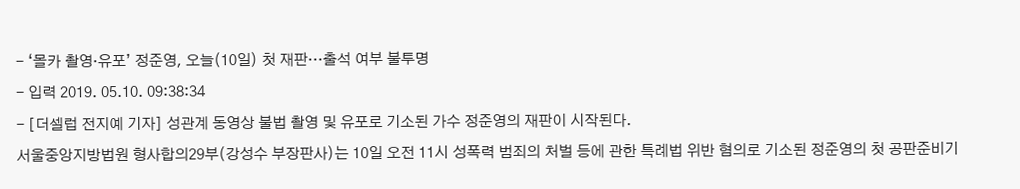- ‘몰카 촬영·유포’ 정준영, 오늘(10일) 첫 재판…출석 여부 불투명
- 입력 2019. 05.10. 09:38:34
- [더셀럽 전지예 기자] 성관계 동영상 불법 촬영 및 유포로 기소된 가수 정준영의 재판이 시작된다.
서울중앙지방법원 형사합의29부(강성수 부장판사)는 10일 오전 11시 성폭력 범죄의 처벌 등에 관한 특례법 위반 혐의로 기소된 정준영의 첫 공판준비기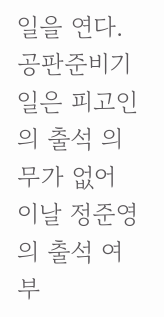일을 연다.
공판준비기일은 피고인의 출석 의무가 없어 이날 정준영의 출석 여부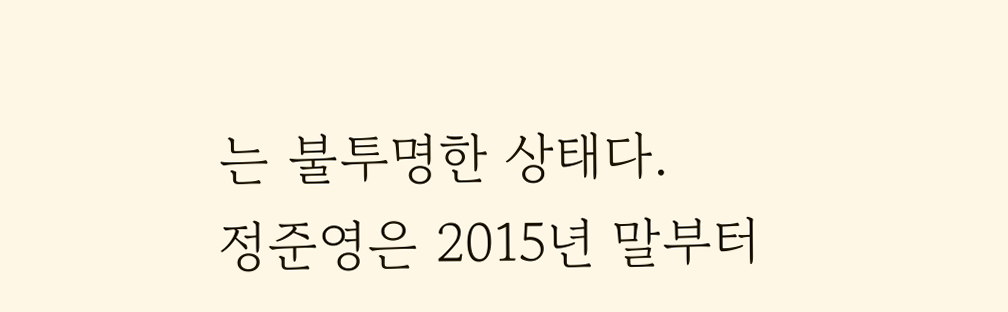는 불투명한 상태다.
정준영은 2015년 말부터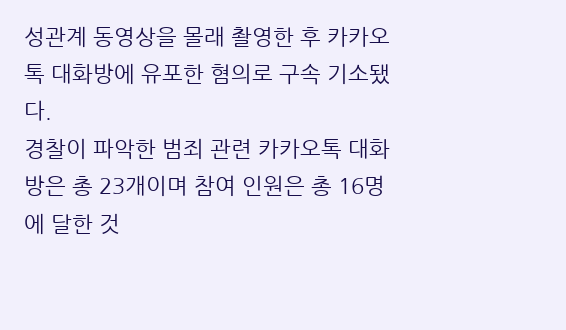성관계 동영상을 몰래 촬영한 후 카카오톡 대화방에 유포한 혐의로 구속 기소됐다.
경찰이 파악한 범죄 관련 카카오톡 대화방은 총 23개이며 참여 인원은 총 16명에 달한 것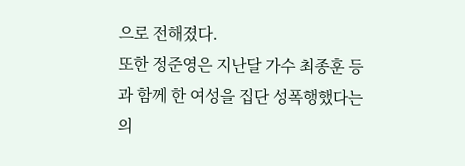으로 전해졌다.
또한 정준영은 지난달 가수 최종훈 등과 함께 한 여성을 집단 성폭행했다는 의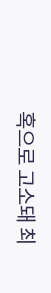혹으로 고소돼 최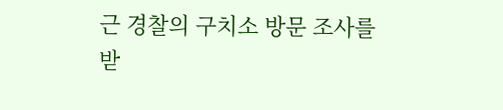근 경찰의 구치소 방문 조사를 받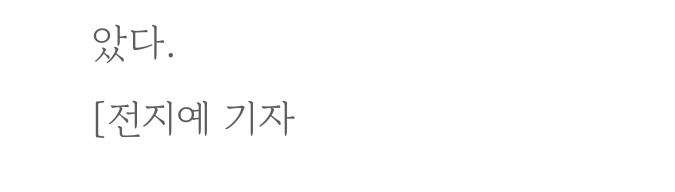았다.
[전지예 기자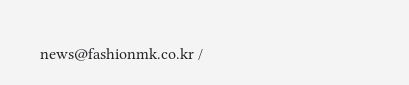news@fashionmk.co.kr /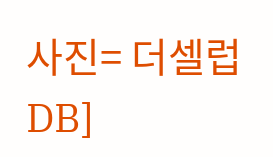사진= 더셀럽DB]